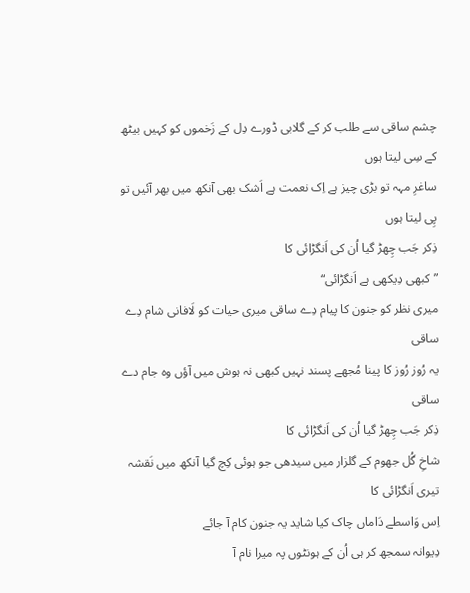چشم ساقی سے طلب کر کے گلابی ڈورے دِل کے زَخموں کو کہیں بیٹھ کے سِی لیتا ہوں
ساغرِ مہہ تو بڑی چیز ہے اِک نعمت ہے اَشک بھی آنکھ میں بھر آئیں تو پِی لیتا ہوں
ذِکر جَب چِھڑ گیا اُن کی اَنگڑائی کا
”کبھی دِیکھی ہے اَنگڑائی“
میری نظر کو جنون کا پیام دِے ساقی میری حیات کو لَافانی شام دِے ساقی
یہ رُوز رُوز کا پینا مُجھے پسند نہیں کبھی نہ ہوش میں آؤں وہ جام دے ساقی
ذِکر جَب چِھڑ گیا اُن کی اَنگڑائی کا
شاخِ گُل جھوم کے گلزار میں سیدھی جو ہوئی کِچ گیا آنکھ میں نَقشہ تیری اَنگڑائی کا
اِس وَاسطے دَاماں چاک کیا شاید یہ جنون کام آ جائے
دِیوانہ سمجھ کر ہی اُن کے ہونٹوں پہ میرا نام آ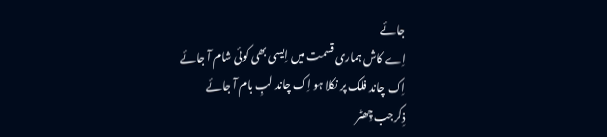جائے
اِے کاش ہماری قسمت میں اِیسی بھی کوئی شام آ جائے
اِک چاند فلک پر نکلا ہو اِک چاند لبِ بام آ جائے
ذِکرجب چِھٹر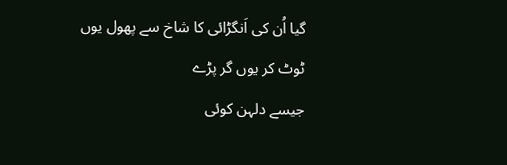گیا اُن کی اَنگڑائی کا شاخ سے پھول یوں ٹوٹ کر یوں گر پڑے
جیسے دلہن کوئی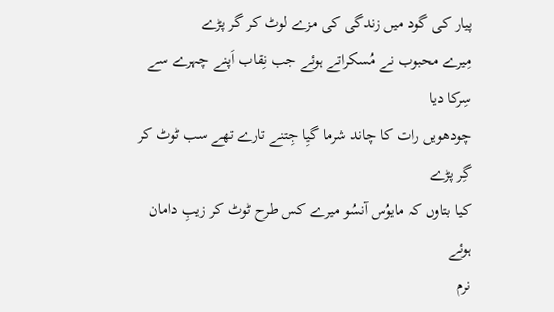پیار کی گود میں زندگی کی مزے لوٹ کر گر پڑے
مِیرے محبوب نے مُسکراتے ہوئے جب نِقاب اَپنے چہرے سے سِرکا دیا
چودھویں رات کا چاند شرما گیِا جِتنے تارے تھے سب ٹوٹ کر گِر پڑے
کیا بتاوں کہ مایوُس آنسُو میرے کس طرح ٹوٹ کر زیبِ دامان ہوئے
نرم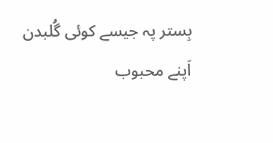بِستر پہ جیسے کوئی گُلبدن اَپنے محبوب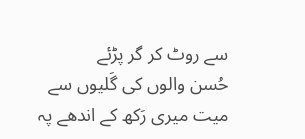سے روٹ کر گر پڑئے
حُسن والوں کی گَلیوں سے میت میری رَکھ کے اندھے پہ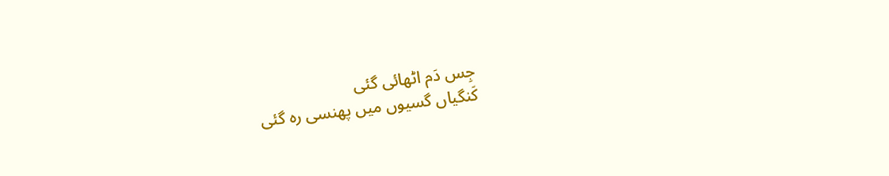جِس دَم اٹھائی گئی
کَنگیاں گسیوں میں پھنسی رہ گئی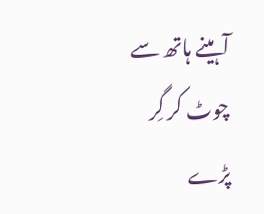آہینے ہاتھ سے چوٹ کر گِر پڑے